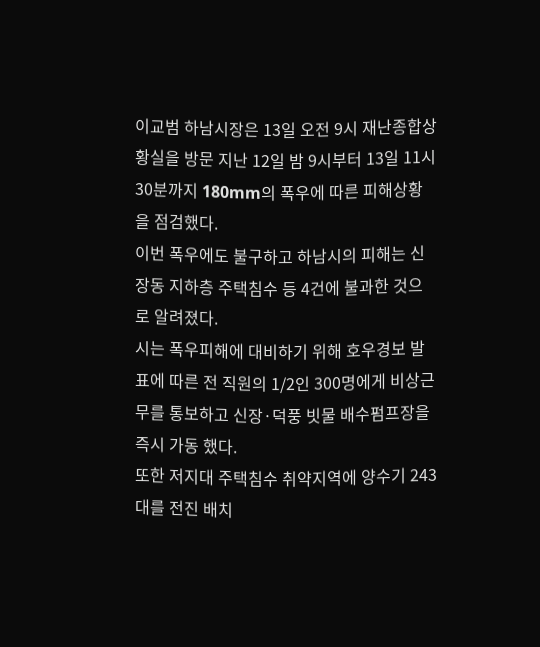이교범 하남시장은 13일 오전 9시 재난종합상황실을 방문 지난 12일 밤 9시부터 13일 11시 30분까지 180mm의 폭우에 따른 피해상황을 점검했다.
이번 폭우에도 불구하고 하남시의 피해는 신장동 지하층 주택침수 등 4건에 불과한 것으로 알려졌다.
시는 폭우피해에 대비하기 위해 호우경보 발표에 따른 전 직원의 1/2인 300명에게 비상근무를 통보하고 신장·덕풍 빗물 배수펌프장을 즉시 가동 했다.
또한 저지대 주택침수 취약지역에 양수기 243대를 전진 배치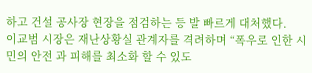하고 건설 공사장 현장을 점검하는 등 발 빠르게 대처했다.
이교범 시장은 재난상황실 관계자를 격려하며 “폭우로 인한 시민의 안전 과 피해를 최소화 할 수 있도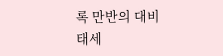록 만반의 대비태세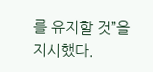를 유지할 것”을 지시했다.